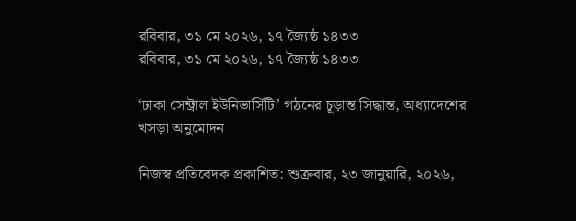রবিবার, ৩১ মে ২০২৬, ১৭ জ্যৈষ্ঠ ১৪৩৩
রবিবার, ৩১ মে ২০২৬, ১৭ জ্যৈষ্ঠ ১৪৩৩

‘ঢাকা সেন্ট্রাল ইউনিভার্সিটি’ গঠনের চূড়ান্ত সিদ্ধান্ত, অধ্যাদেশের খসড়া অনুমোদন

নিজস্ব প্রতিবেদক প্রকাশিত: শুক্রবার, ২৩ জানুয়ারি, ২০২৬,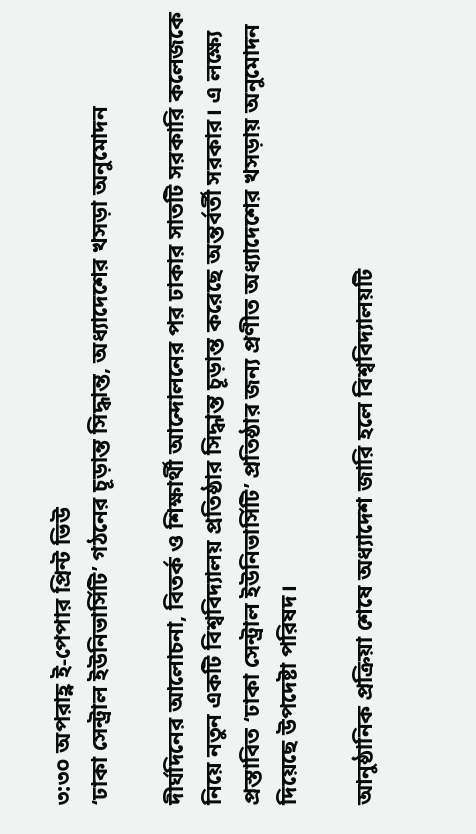৩:৩০ অপরাহ্ণ ই-পেপার প্রিন্ট ভিউ
‘ঢাকা সেন্ট্রাল ইউনিভার্সিটি’ গঠনের চূড়ান্ত সিদ্ধান্ত, অধ্যাদেশের খসড়া অনুমোদন

দীর্ঘদিনের আলোচনা, বিতর্ক ও শিক্ষার্থী আন্দোলনের পর ঢাকার সাতটি সরকারি কলেজকে নিয়ে নতুন একটি বিশ্ববিদ্যালয় প্রতিষ্ঠার সিদ্ধান্ত চূড়ান্ত করেছে অন্তর্বর্তী সরকার। এ লক্ষ্যে প্রস্তাবিত ‘ঢাকা সেন্ট্রাল ইউনিভার্সিটি’ প্রতিষ্ঠার জন্য প্রণীত অধ্যাদেশের খসড়ায় অনুমোদন দিয়েছে উপদেষ্টা পরিষদ।

আনুষ্ঠানিক প্রক্রিয়া শেষে অধ্যাদেশ জারি হলে বিশ্ববিদ্যালয়টি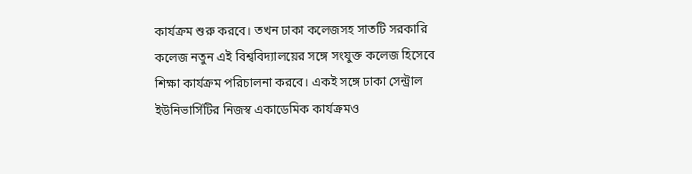কার্যক্রম শুরু করবে। তখন ঢাকা কলেজসহ সাতটি সরকারি কলেজ নতুন এই বিশ্ববিদ্যালয়ের সঙ্গে সংযুক্ত কলেজ হিসেবে শিক্ষা কার্যক্রম পরিচালনা করবে। একই সঙ্গে ঢাকা সেন্ট্রাল ইউনিভার্সিটির নিজস্ব একাডেমিক কার্যক্রমও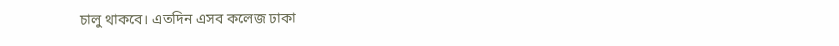চালু থাকবে। এতদিন এসব কলেজ ঢাকা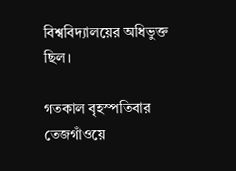বিশ্ববিদ্যালয়ের অধিভুক্ত ছিল।

গতকাল বৃহস্পতিবার তেজগাঁওয়ে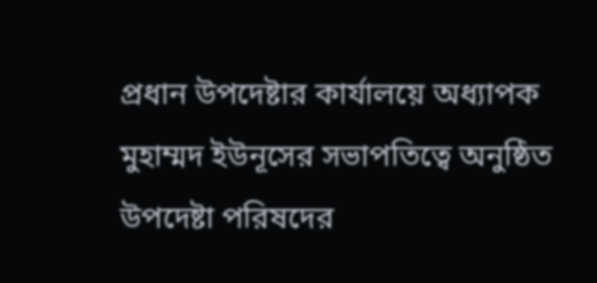প্রধান উপদেষ্টার কার্যালয়ে অধ্যাপক মুহাম্মদ ইউনূসের সভাপতিত্বে অনুষ্ঠিত উপদেষ্টা পরিষদের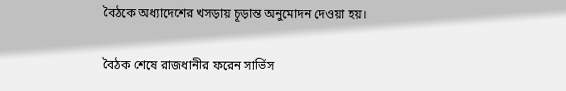বৈঠকে অধ্যাদেশের খসড়ায় চূড়ান্ত অনুমোদন দেওয়া হয়।

বৈঠক শেষে রাজধানীর ফরেন সার্ভিস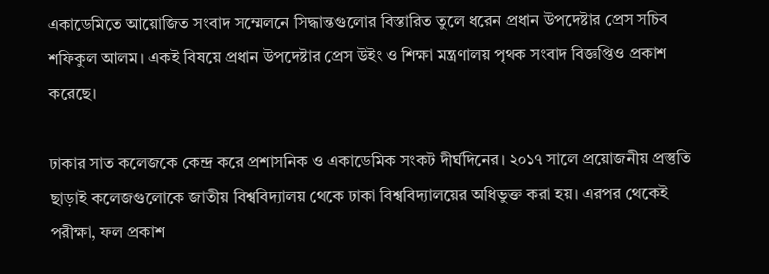একাডেমিতে আয়োজিত সংবাদ সম্মেলনে সিদ্ধান্তগুলোর বিস্তারিত তুলে ধরেন প্রধান উপদেষ্টার প্রেস সচিব শফিকুল আলম। একই বিষয়ে প্রধান উপদেষ্টার প্রেস উইং ও শিক্ষা মন্ত্রণালয় পৃথক সংবাদ বিজ্ঞপ্তিও প্রকাশ করেছে।

ঢাকার সাত কলেজকে কেন্দ্র করে প্রশাসনিক ও একাডেমিক সংকট দীর্ঘদিনের। ২০১৭ সালে প্রয়োজনীয় প্রস্তুতি ছাড়াই কলেজগুলোকে জাতীয় বিশ্ববিদ্যালয় থেকে ঢাকা বিশ্ববিদ্যালয়ের অধিভুক্ত করা হয়। এরপর থেকেই পরীক্ষা, ফল প্রকাশ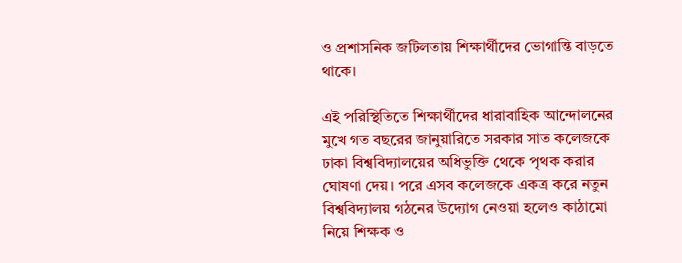ও প্রশাসনিক জটিলতায় শিক্ষার্থীদের ভোগান্তি বাড়তে থাকে।

এই পরিস্থিতিতে শিক্ষার্থীদের ধারাবাহিক আন্দোলনের মুখে গত বছরের জানুয়ারিতে সরকার সাত কলেজকে ঢাকা বিশ্ববিদ্যালয়ের অধিভুক্তি থেকে পৃথক করার ঘোষণা দেয়। পরে এসব কলেজকে একত্র করে নতুন বিশ্ববিদ্যালয় গঠনের উদ্যোগ নেওয়া হলেও কাঠামো নিয়ে শিক্ষক ও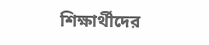শিক্ষার্থীদের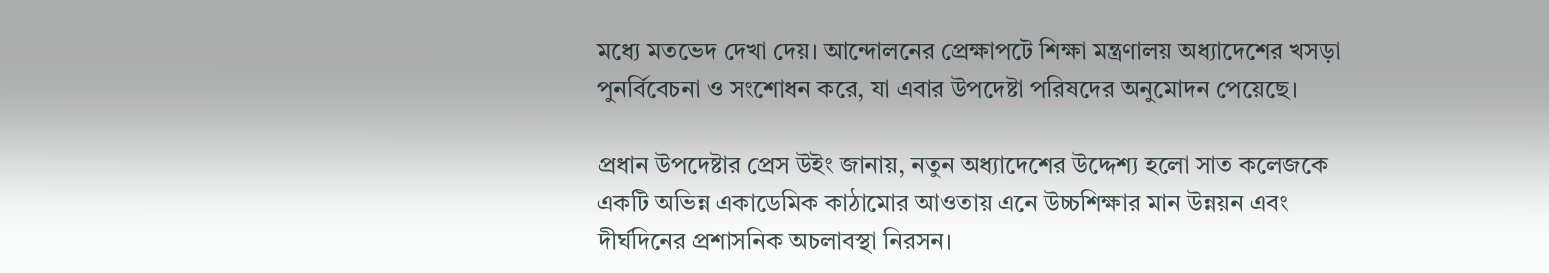মধ্যে মতভেদ দেখা দেয়। আন্দোলনের প্রেক্ষাপটে শিক্ষা মন্ত্রণালয় অধ্যাদেশের খসড়া পুনর্বিবেচনা ও সংশোধন করে, যা এবার উপদেষ্টা পরিষদের অনুমোদন পেয়েছে।

প্রধান উপদেষ্টার প্রেস উইং জানায়, নতুন অধ্যাদেশের উদ্দেশ্য হলো সাত কলেজকে একটি অভিন্ন একাডেমিক কাঠামোর আওতায় এনে উচ্চশিক্ষার মান উন্নয়ন এবং দীর্ঘদিনের প্রশাসনিক অচলাবস্থা নিরসন।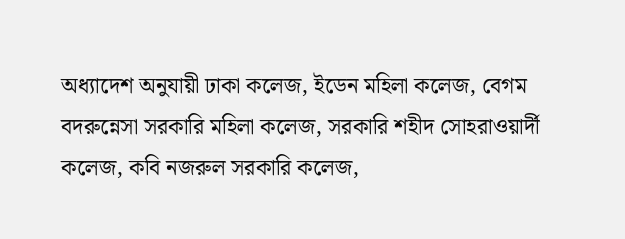অধ্যাদেশ অনুযায়ী ঢাকা কলেজ, ইডেন মহিলা কলেজ, বেগম বদরুন্নেসা সরকারি মহিলা কলেজ, সরকারি শহীদ সোহরাওয়ার্দী কলেজ, কবি নজরুল সরকারি কলেজ,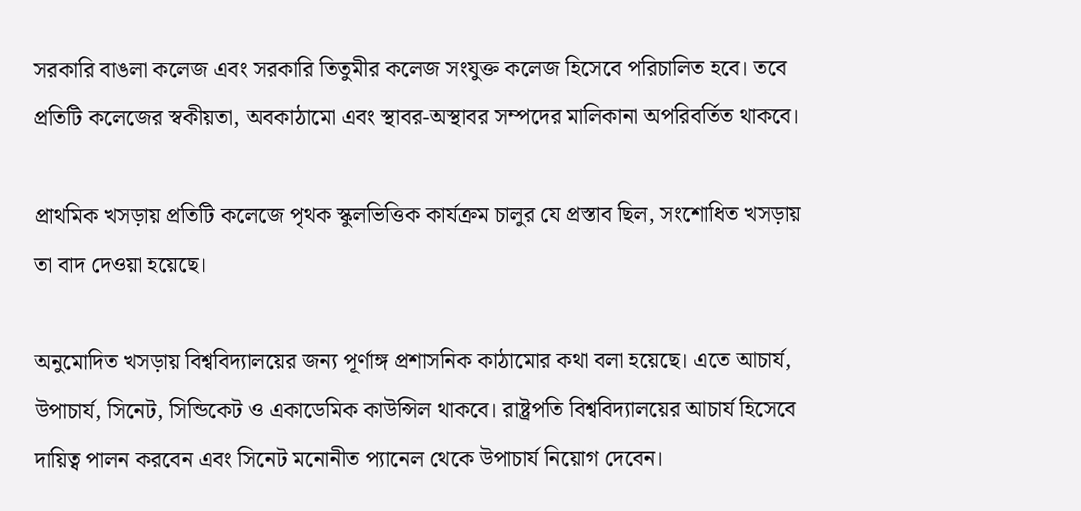সরকারি বাঙলা কলেজ এবং সরকারি তিতুমীর কলেজ সংযুক্ত কলেজ হিসেবে পরিচালিত হবে। তবে প্রতিটি কলেজের স্বকীয়তা, অবকাঠামো এবং স্থাবর-অস্থাবর সম্পদের মালিকানা অপরিবর্তিত থাকবে।

প্রাথমিক খসড়ায় প্রতিটি কলেজে পৃথক স্কুলভিত্তিক কার্যক্রম চালুর যে প্রস্তাব ছিল, সংশোধিত খসড়ায় তা বাদ দেওয়া হয়েছে।

অনুমোদিত খসড়ায় বিশ্ববিদ্যালয়ের জন্য পূর্ণাঙ্গ প্রশাসনিক কাঠামোর কথা বলা হয়েছে। এতে আচার্য, উপাচার্য, সিনেট, সিন্ডিকেট ও একাডেমিক কাউন্সিল থাকবে। রাষ্ট্রপতি বিশ্ববিদ্যালয়ের আচার্য হিসেবে দায়িত্ব পালন করবেন এবং সিনেট মনোনীত প্যানেল থেকে উপাচার্য নিয়োগ দেবেন।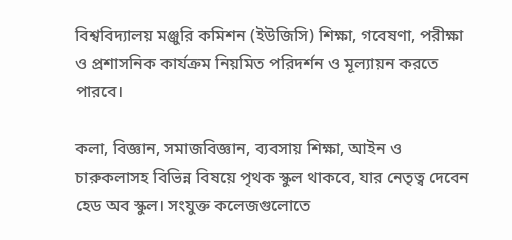বিশ্ববিদ্যালয় মঞ্জুরি কমিশন (ইউজিসি) শিক্ষা, গবেষণা, পরীক্ষা ও প্রশাসনিক কার্যক্রম নিয়মিত পরিদর্শন ও মূল্যায়ন করতে পারবে।

কলা, বিজ্ঞান, সমাজবিজ্ঞান, ব্যবসায় শিক্ষা, আইন ও চারুকলাসহ বিভিন্ন বিষয়ে পৃথক স্কুল থাকবে, যার নেতৃত্ব দেবেন হেড অব স্কুল। সংযুক্ত কলেজগুলোতে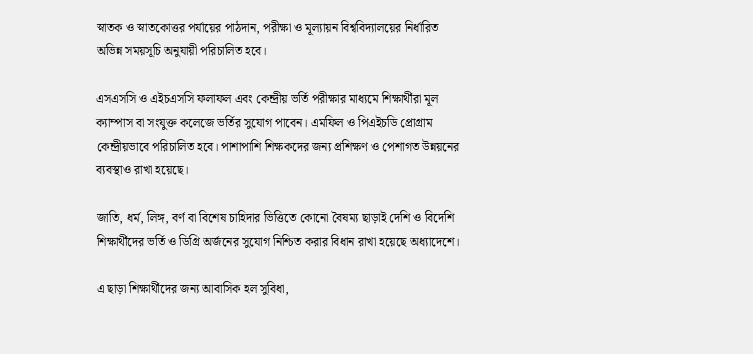স্নাতক ও স্নাতকোত্তর পর্যায়ের পাঠদান, পরীক্ষা ও মূল্যায়ন বিশ্ববিদ্যালয়ের নির্ধারিত অভিন্ন সময়সূচি অনুযায়ী পরিচালিত হবে।

এসএসসি ও এইচএসসি ফলাফল এবং কেন্দ্রীয় ভর্তি পরীক্ষার মাধ্যমে শিক্ষার্থীরা মূল ক্যাম্পাস বা সংযুক্ত কলেজে ভর্তির সুযোগ পাবেন। এমফিল ও পিএইচডি প্রোগ্রাম কেন্দ্রীয়ভাবে পরিচালিত হবে। পাশাপাশি শিক্ষকদের জন্য প্রশিক্ষণ ও পেশাগত উন্নয়নের ব্যবস্থাও রাখা হয়েছে।

জাতি, ধর্ম, লিঙ্গ, বর্ণ বা বিশেষ চাহিদার ভিত্তিতে কোনো বৈষম্য ছাড়াই দেশি ও বিদেশি শিক্ষার্থীদের ভর্তি ও ডিগ্রি অর্জনের সুযোগ নিশ্চিত করার বিধান রাখা হয়েছে অধ্যাদেশে।

এ ছাড়া শিক্ষার্থীদের জন্য আবাসিক হল সুবিধা,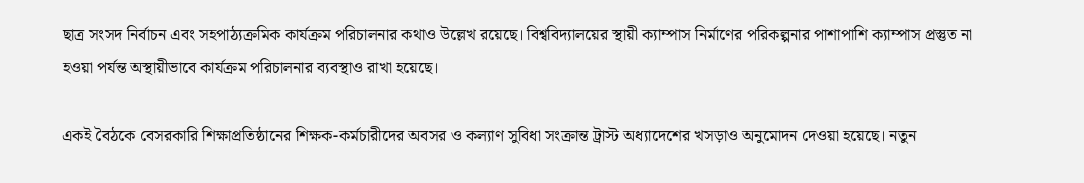ছাত্র সংসদ নির্বাচন এবং সহপাঠ্যক্রমিক কার্যক্রম পরিচালনার কথাও উল্লেখ রয়েছে। বিশ্ববিদ্যালয়ের স্থায়ী ক্যাম্পাস নির্মাণের পরিকল্পনার পাশাপাশি ক্যাম্পাস প্রস্তুত না হওয়া পর্যন্ত অস্থায়ীভাবে কার্যক্রম পরিচালনার ব্যবস্থাও রাখা হয়েছে।

একই বৈঠকে বেসরকারি শিক্ষাপ্রতিষ্ঠানের শিক্ষক-কর্মচারীদের অবসর ও কল্যাণ সুবিধা সংক্রান্ত ট্রাস্ট অধ্যাদেশের খসড়াও অনুমোদন দেওয়া হয়েছে। নতুন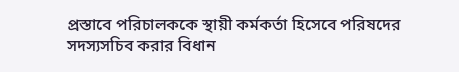প্রস্তাবে পরিচালককে স্থায়ী কর্মকর্তা হিসেবে পরিষদের সদস্যসচিব করার বিধান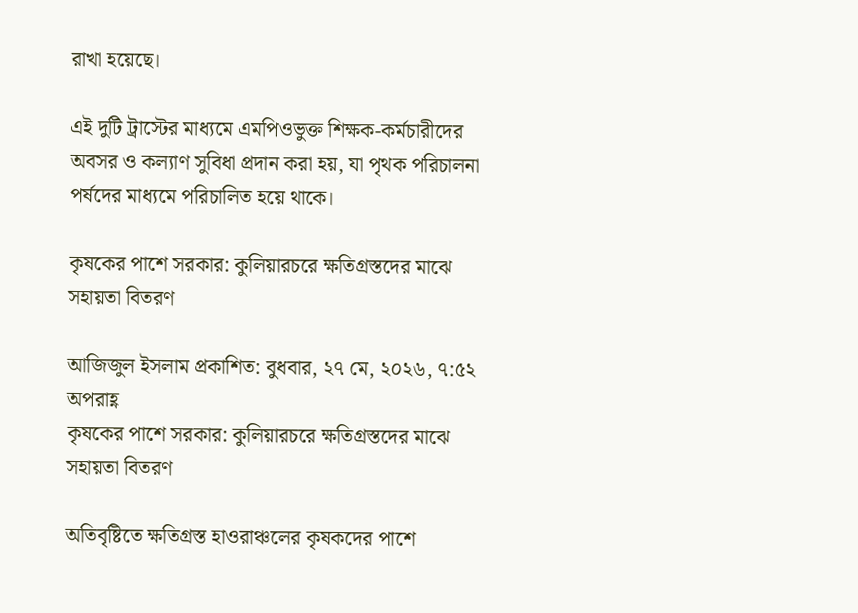রাখা হয়েছে।

এই দুটি ট্রাস্টের মাধ্যমে এমপিওভুক্ত শিক্ষক-কর্মচারীদের অবসর ও কল্যাণ সুবিধা প্রদান করা হয়, যা পৃথক পরিচালনা পর্ষদের মাধ্যমে পরিচালিত হয়ে থাকে।

কৃষকের পাশে সরকার: কুলিয়ারচরে ক্ষতিগ্রস্তদের মাঝে সহায়তা বিতরণ

আজিজুল ইসলাম প্রকাশিত: বুধবার, ২৭ মে, ২০২৬, ৭:৫২ অপরাহ্ণ
কৃষকের পাশে সরকার: কুলিয়ারচরে ক্ষতিগ্রস্তদের মাঝে সহায়তা বিতরণ

অতিবৃষ্টিতে ক্ষতিগ্রস্ত হাওরাঞ্চলের কৃষকদের পাশে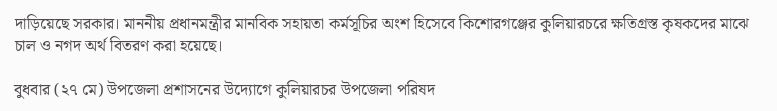দাড়িয়েছে সরকার। মাননীয় প্রধানমন্ত্রীর মানবিক সহায়তা কর্মসূচির অংশ হিসেবে কিশোরগঞ্জের কুলিয়ারচরে ক্ষতিগ্রস্ত কৃষকদের মাঝে চাল ও নগদ অর্থ বিতরণ করা হয়েছে।

বুধবার (২৭ মে) উপজেলা প্রশাসনের উদ্যোগে কুলিয়ারচর উপজেলা পরিষদ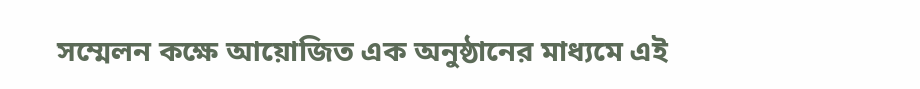সম্মেলন কক্ষে আয়োজিত এক অনুষ্ঠানের মাধ্যমে এই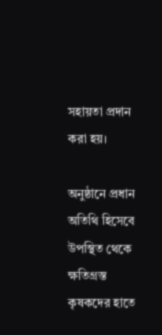সহায়তা প্রদান করা হয়।

অনুষ্ঠানে প্রধান অতিথি হিসেবে উপস্থিত থেকে ক্ষতিগ্রস্ত কৃষকদের হাতে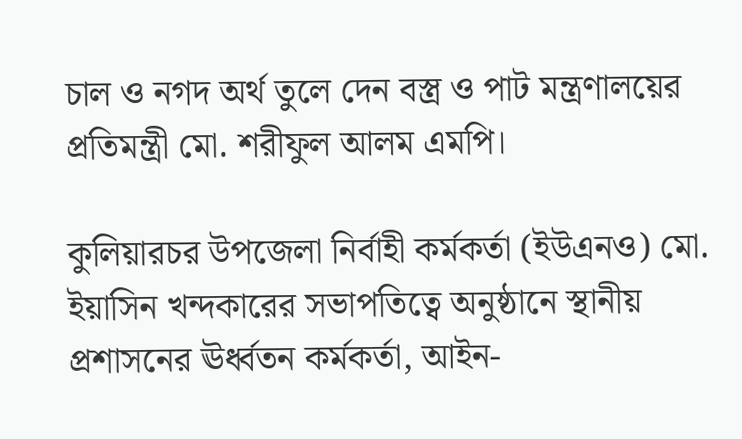চাল ও নগদ অর্থ তুলে দেন বস্ত্র ও পাট মন্ত্রণালয়ের প্রতিমন্ত্রী মো. শরীফুল আলম এমপি।

কুলিয়ারচর উপজেলা নির্বাহী কর্মকর্তা (ইউএনও) মো. ইয়াসিন খন্দকারের সভাপতিত্বে অনুষ্ঠানে স্থানীয় প্রশাসনের ঊর্ধ্বতন কর্মকর্তা, আইন-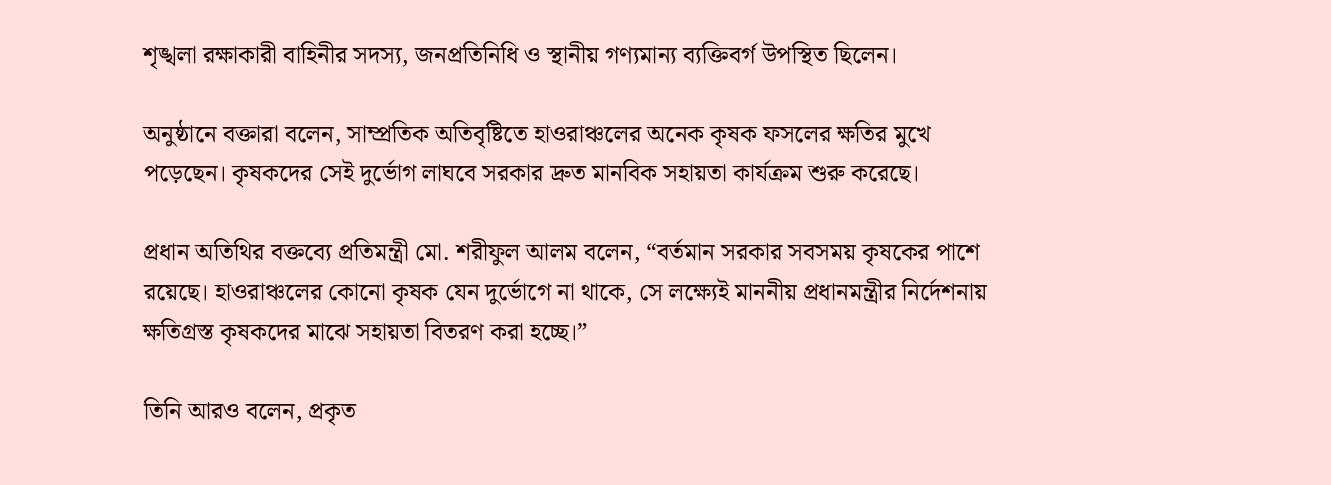শৃঙ্খলা রক্ষাকারী বাহিনীর সদস্য, জনপ্রতিনিধি ও স্থানীয় গণ্যমান্য ব্যক্তিবর্গ উপস্থিত ছিলেন।

অনুষ্ঠানে বক্তারা বলেন, সাম্প্রতিক অতিবৃষ্টিতে হাওরাঞ্চলের অনেক কৃষক ফসলের ক্ষতির মুখে পড়েছেন। কৃষকদের সেই দুর্ভোগ লাঘবে সরকার দ্রুত মানবিক সহায়তা কার্যক্রম শুরু করেছে।

প্রধান অতিথির বক্তব্যে প্রতিমন্ত্রী মো. শরীফুল আলম বলেন, “বর্তমান সরকার সবসময় কৃষকের পাশে রয়েছে। হাওরাঞ্চলের কোনো কৃষক যেন দুর্ভোগে না থাকে, সে লক্ষ্যেই মাননীয় প্রধানমন্ত্রীর নির্দেশনায় ক্ষতিগ্রস্ত কৃষকদের মাঝে সহায়তা বিতরণ করা হচ্ছে।”

তিনি আরও বলেন, প্রকৃত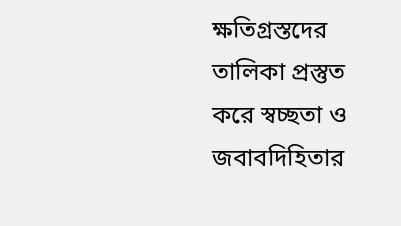ক্ষতিগ্রস্তদের তালিকা প্রস্তুত করে স্বচ্ছতা ও জবাবদিহিতার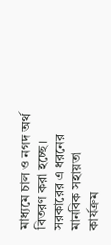মাধ্যমে চাল ও নগদ অর্থ বিতরণ করা হচ্ছে। সরকারের এ ধরনের মানবিক সহায়তা কার্যক্রম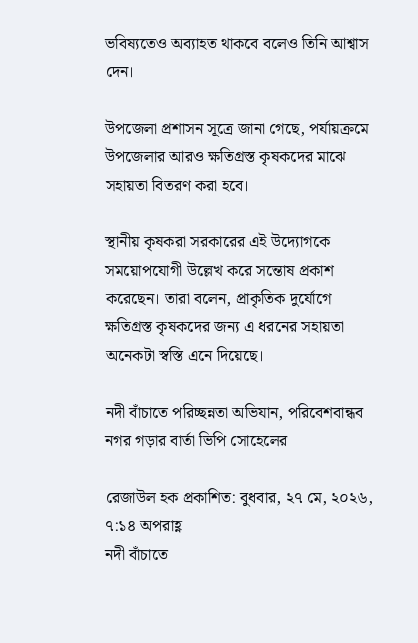ভবিষ্যতেও অব্যাহত থাকবে বলেও তিনি আশ্বাস দেন।

উপজেলা প্রশাসন সূত্রে জানা গেছে, পর্যায়ক্রমে উপজেলার আরও ক্ষতিগ্রস্ত কৃষকদের মাঝে সহায়তা বিতরণ করা হবে।

স্থানীয় কৃষকরা সরকারের এই উদ্যোগকে সময়োপযোগী উল্লেখ করে সন্তোষ প্রকাশ করেছেন। তারা বলেন, প্রাকৃতিক দুর্যোগে ক্ষতিগ্রস্ত কৃষকদের জন্য এ ধরনের সহায়তা অনেকটা স্বস্তি এনে দিয়েছে।

নদী বাঁচাতে পরিচ্ছন্নতা অভিযান, পরিবেশবান্ধব নগর গড়ার বার্তা ভিপি সোহেলের

রেজাউল হক প্রকাশিত: বুধবার, ২৭ মে, ২০২৬, ৭:১৪ অপরাহ্ণ
নদী বাঁচাতে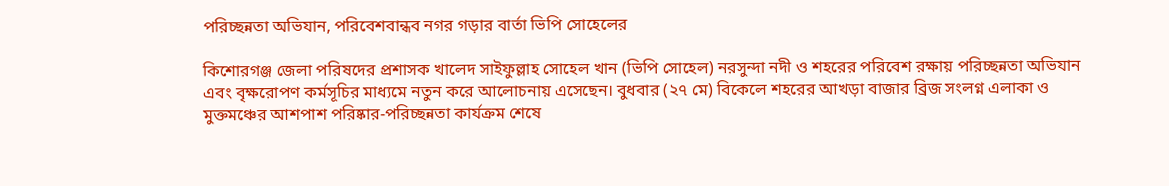পরিচ্ছন্নতা অভিযান, পরিবেশবান্ধব নগর গড়ার বার্তা ভিপি সোহেলের

কিশোরগঞ্জ জেলা পরিষদের প্রশাসক খালেদ সাইফুল্লাহ সোহেল খান (ভিপি সোহেল) নরসুন্দা নদী ও শহরের পরিবেশ রক্ষায় পরিচ্ছন্নতা অভিযান এবং বৃক্ষরোপণ কর্মসূচির মাধ্যমে নতুন করে আলোচনায় এসেছেন। বুধবার (২৭ মে) বিকেলে শহরের আখড়া বাজার ব্রিজ সংলগ্ন এলাকা ও মুক্তমঞ্চের আশপাশ পরিষ্কার-পরিচ্ছন্নতা কার্যক্রম শেষে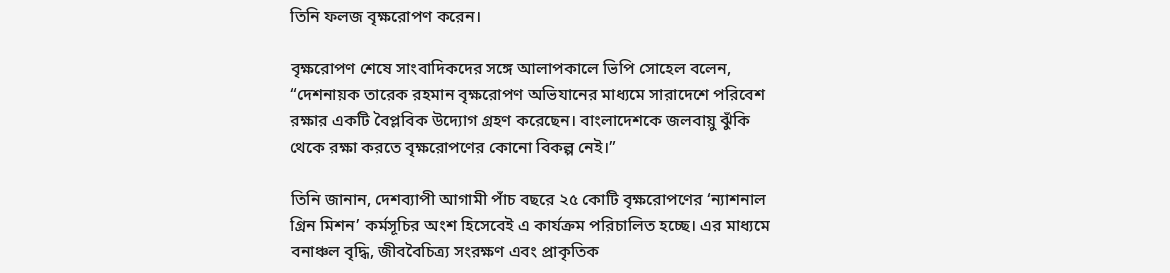তিনি ফলজ বৃক্ষরোপণ করেন।

বৃক্ষরোপণ শেষে সাংবাদিকদের সঙ্গে আলাপকালে ভিপি সোহেল বলেন, “দেশনায়ক তারেক রহমান বৃক্ষরোপণ অভিযানের মাধ্যমে সারাদেশে পরিবেশ রক্ষার একটি বৈপ্লবিক উদ্যোগ গ্রহণ করেছেন। বাংলাদেশকে জলবায়ু ঝুঁকি থেকে রক্ষা করতে বৃক্ষরোপণের কোনো বিকল্প নেই।”

তিনি জানান, দেশব্যাপী আগামী পাঁচ বছরে ২৫ কোটি বৃক্ষরোপণের ‘ন্যাশনাল গ্রিন মিশন’ কর্মসূচির অংশ হিসেবেই এ কার্যক্রম পরিচালিত হচ্ছে। এর মাধ্যমে বনাঞ্চল বৃদ্ধি, জীববৈচিত্র্য সংরক্ষণ এবং প্রাকৃতিক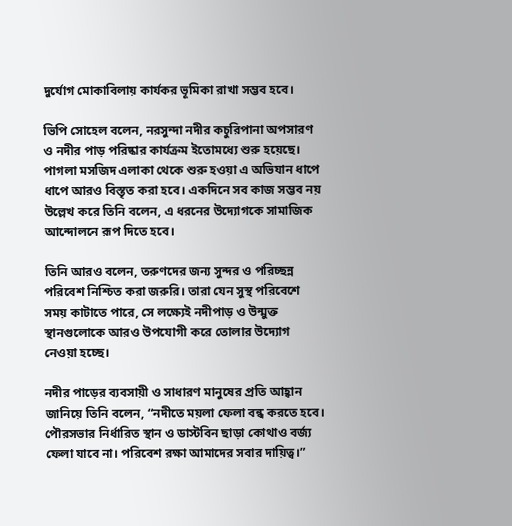দুর্যোগ মোকাবিলায় কার্যকর ভূমিকা রাখা সম্ভব হবে।

ভিপি সোহেল বলেন, নরসুন্দা নদীর কচুরিপানা অপসারণ ও নদীর পাড় পরিষ্কার কার্যক্রম ইতোমধ্যে শুরু হয়েছে। পাগলা মসজিদ এলাকা থেকে শুরু হওয়া এ অভিযান ধাপে ধাপে আরও বিস্তৃত করা হবে। একদিনে সব কাজ সম্ভব নয় উল্লেখ করে তিনি বলেন, এ ধরনের উদ্যোগকে সামাজিক আন্দোলনে রূপ দিতে হবে।

তিনি আরও বলেন, তরুণদের জন্য সুন্দর ও পরিচ্ছন্ন পরিবেশ নিশ্চিত করা জরুরি। তারা যেন সুস্থ পরিবেশে সময় কাটাতে পারে, সে লক্ষ্যেই নদীপাড় ও উন্মুক্ত স্থানগুলোকে আরও উপযোগী করে তোলার উদ্যোগ নেওয়া হচ্ছে।

নদীর পাড়ের ব্যবসায়ী ও সাধারণ মানুষের প্রতি আহ্বান জানিয়ে তিনি বলেন, “নদীতে ময়লা ফেলা বন্ধ করতে হবে। পৌরসভার নির্ধারিত স্থান ও ডাস্টবিন ছাড়া কোথাও বর্জ্য ফেলা যাবে না। পরিবেশ রক্ষা আমাদের সবার দায়িত্ব।”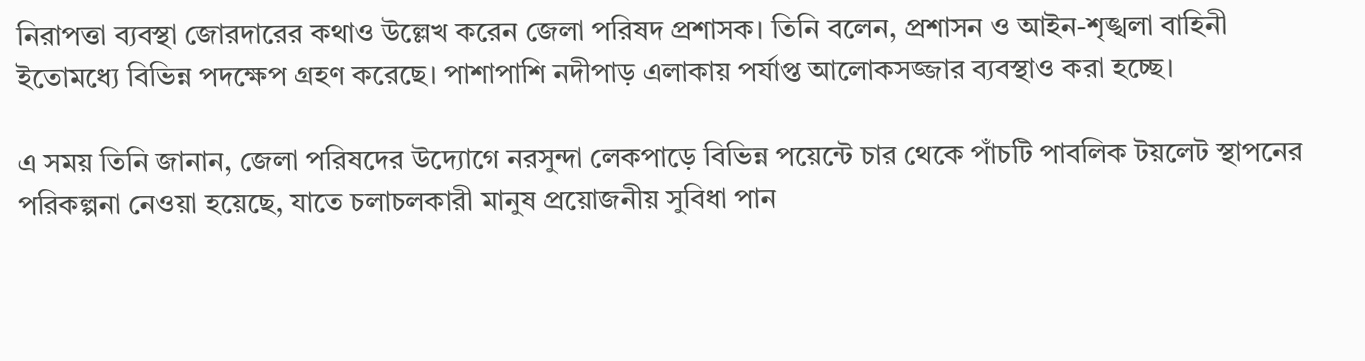নিরাপত্তা ব্যবস্থা জোরদারের কথাও উল্লেখ করেন জেলা পরিষদ প্রশাসক। তিনি বলেন, প্রশাসন ও আইন-শৃঙ্খলা বাহিনী ইতোমধ্যে বিভিন্ন পদক্ষেপ গ্রহণ করেছে। পাশাপাশি নদীপাড় এলাকায় পর্যাপ্ত আলোকসজ্জার ব্যবস্থাও করা হচ্ছে।

এ সময় তিনি জানান, জেলা পরিষদের উদ্যোগে নরসুন্দা লেকপাড়ে বিভিন্ন পয়েন্টে চার থেকে পাঁচটি পাবলিক টয়লেট স্থাপনের পরিকল্পনা নেওয়া হয়েছে, যাতে চলাচলকারী মানুষ প্রয়োজনীয় সুবিধা পান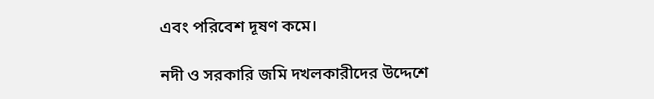এবং পরিবেশ দূষণ কমে।

নদী ও সরকারি জমি দখলকারীদের উদ্দেশে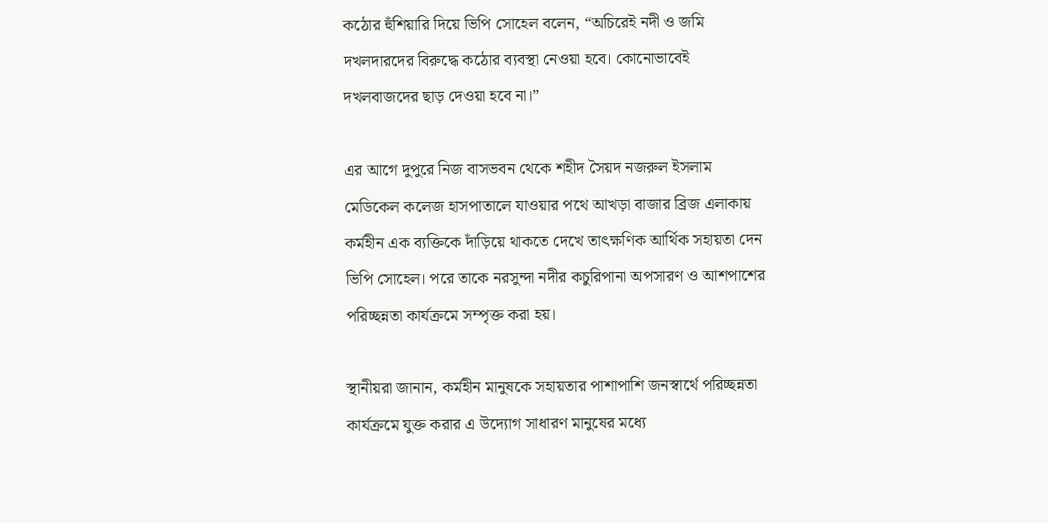কঠোর হুঁশিয়ারি দিয়ে ভিপি সোহেল বলেন, “অচিরেই নদী ও জমি দখলদারদের বিরুদ্ধে কঠোর ব্যবস্থা নেওয়া হবে। কোনোভাবেই দখলবাজদের ছাড় দেওয়া হবে না।”

এর আগে দুপুরে নিজ বাসভবন থেকে শহীদ সৈয়দ নজরুল ইসলাম মেডিকেল কলেজ হাসপাতালে যাওয়ার পথে আখড়া বাজার ব্রিজ এলাকায় কর্মহীন এক ব্যক্তিকে দাঁড়িয়ে থাকতে দেখে তাৎক্ষণিক আর্থিক সহায়তা দেন ভিপি সোহেল। পরে তাকে নরসুন্দা নদীর কচুরিপানা অপসারণ ও আশপাশের পরিচ্ছন্নতা কার্যক্রমে সম্পৃক্ত করা হয়।

স্থানীয়রা জানান, কর্মহীন মানুষকে সহায়তার পাশাপাশি জনস্বার্থে পরিচ্ছন্নতা কার্যক্রমে যুক্ত করার এ উদ্যোগ সাধারণ মানুষের মধ্যে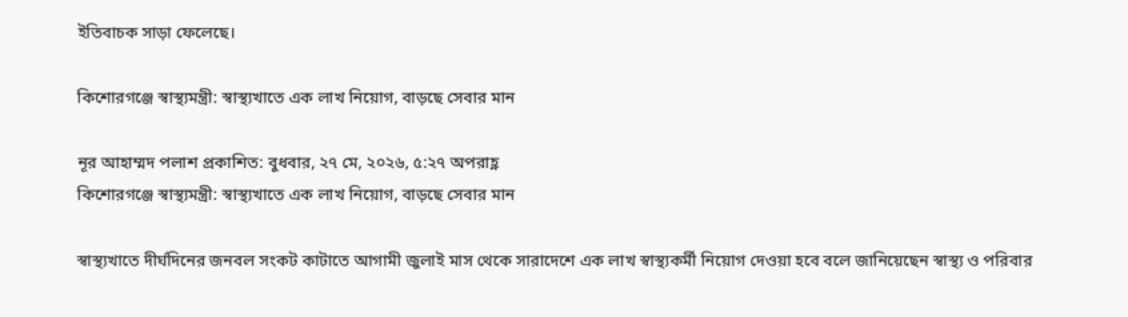ইতিবাচক সাড়া ফেলেছে।

কিশোরগঞ্জে স্বাস্থ্যমন্ত্রী: স্বাস্থ্যখাতে এক লাখ নিয়োগ, বাড়ছে সেবার মান

নূর আহাম্মদ পলাশ প্রকাশিত: বুধবার, ২৭ মে, ২০২৬, ৫:২৭ অপরাহ্ণ
কিশোরগঞ্জে স্বাস্থ্যমন্ত্রী: স্বাস্থ্যখাতে এক লাখ নিয়োগ, বাড়ছে সেবার মান

স্বাস্থ্যখাতে দীর্ঘদিনের জনবল সংকট কাটাতে আগামী জুলাই মাস থেকে সারাদেশে এক লাখ স্বাস্থ্যকর্মী নিয়োগ দেওয়া হবে বলে জানিয়েছেন স্বাস্থ্য ও পরিবার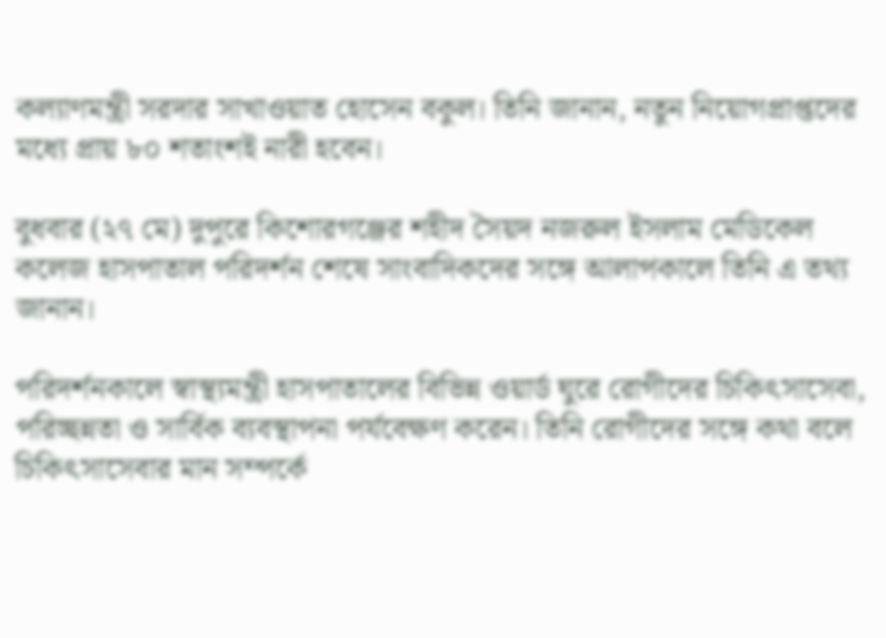কল্যাণমন্ত্রী সরদার সাখাওয়াত হোসেন বকুল। তিনি জানান, নতুন নিয়োগপ্রাপ্তদের মধ্যে প্রায় ৮০ শতাংশই নারী হবেন।

বুধবার (২৭ মে) দুপুরে কিশোরগঞ্জের শহীদ সৈয়দ নজরুল ইসলাম মেডিকেল কলেজ হাসপাতাল পরিদর্শন শেষে সাংবাদিকদের সঙ্গে আলাপকালে তিনি এ তথ্য জানান।

পরিদর্শনকালে স্বাস্থ্যমন্ত্রী হাসপাতালের বিভিন্ন ওয়ার্ড ঘুরে রোগীদের চিকিৎসাসেবা, পরিচ্ছন্নতা ও সার্বিক ব্যবস্থাপনা পর্যবেক্ষণ করেন। তিনি রোগীদের সঙ্গে কথা বলে চিকিৎসাসেবার মান সম্পর্কে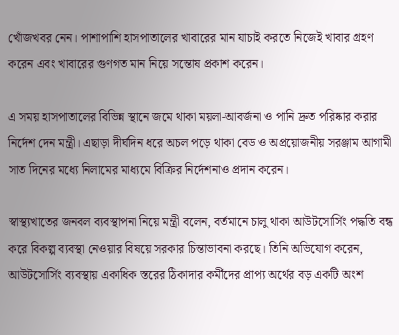খোঁজখবর নেন। পাশাপাশি হাসপাতালের খাবারের মান যাচাই করতে নিজেই খাবার গ্রহণ করেন এবং খাবারের গুণগত মান নিয়ে সন্তোষ প্রকাশ করেন।

এ সময় হাসপাতালের বিভিন্ন স্থানে জমে থাকা ময়লা-আবর্জনা ও পানি দ্রুত পরিষ্কার করার নির্দেশ দেন মন্ত্রী। এছাড়া দীর্ঘদিন ধরে অচল পড়ে থাকা বেড ও অপ্রয়োজনীয় সরঞ্জাম আগামী সাত দিনের মধ্যে নিলামের মাধ্যমে বিক্রির নির্দেশনাও প্রদান করেন।

স্বাস্থ্যখাতের জনবল ব্যবস্থাপনা নিয়ে মন্ত্রী বলেন, বর্তমানে চালু থাকা আউটসোর্সিং পদ্ধতি বন্ধ করে বিকল্প ব্যবস্থা নেওয়ার বিষয়ে সরকার চিন্তাভাবনা করছে। তিনি অভিযোগ করেন, আউটসোর্সিং ব্যবস্থায় একাধিক স্তরের ঠিকাদার কর্মীদের প্রাপ্য অর্থের বড় একটি অংশ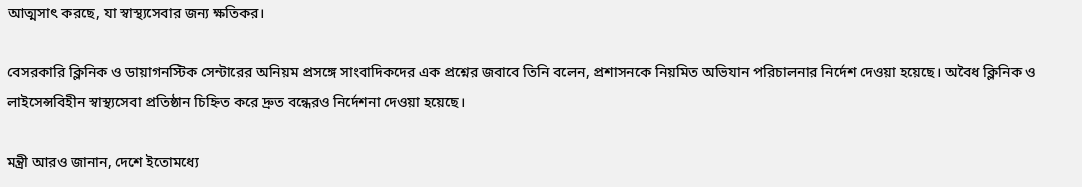আত্মসাৎ করছে, যা স্বাস্থ্যসেবার জন্য ক্ষতিকর।

বেসরকারি ক্লিনিক ও ডায়াগনস্টিক সেন্টারের অনিয়ম প্রসঙ্গে সাংবাদিকদের এক প্রশ্নের জবাবে তিনি বলেন, প্রশাসনকে নিয়মিত অভিযান পরিচালনার নির্দেশ দেওয়া হয়েছে। অবৈধ ক্লিনিক ও লাইসেন্সবিহীন স্বাস্থ্যসেবা প্রতিষ্ঠান চিহ্নিত করে দ্রুত বন্ধেরও নির্দেশনা দেওয়া হয়েছে।

মন্ত্রী আরও জানান, দেশে ইতোমধ্যে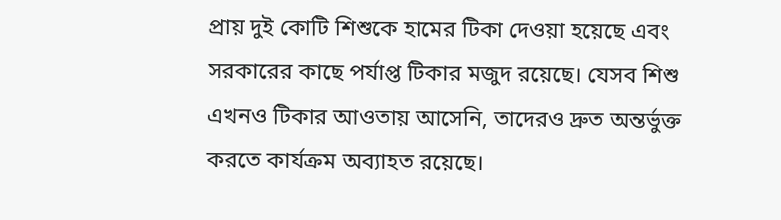প্রায় দুই কোটি শিশুকে হামের টিকা দেওয়া হয়েছে এবং সরকারের কাছে পর্যাপ্ত টিকার মজুদ রয়েছে। যেসব শিশু এখনও টিকার আওতায় আসেনি, তাদেরও দ্রুত অন্তর্ভুক্ত করতে কার্যক্রম অব্যাহত রয়েছে।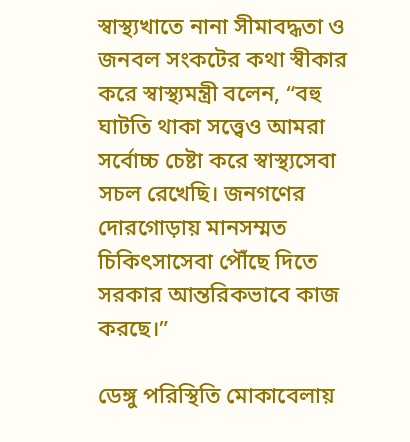স্বাস্থ্যখাতে নানা সীমাবদ্ধতা ও জনবল সংকটের কথা স্বীকার করে স্বাস্থ্যমন্ত্রী বলেন, “বহু ঘাটতি থাকা সত্ত্বেও আমরা সর্বোচ্চ চেষ্টা করে স্বাস্থ্যসেবা সচল রেখেছি। জনগণের দোরগোড়ায় মানসম্মত চিকিৎসাসেবা পৌঁছে দিতে সরকার আন্তরিকভাবে কাজ করছে।”

ডেঙ্গু পরিস্থিতি মোকাবেলায়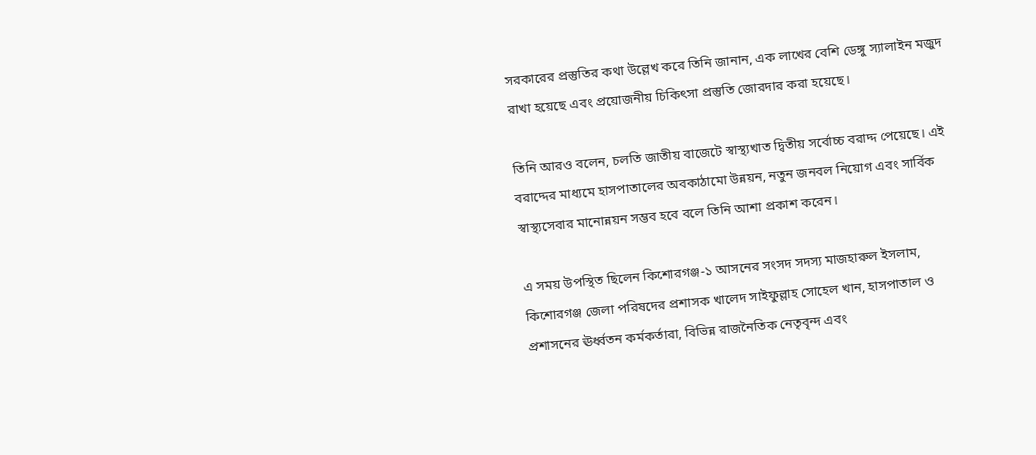সরকারের প্রস্তুতির কথা উল্লেখ করে তিনি জানান, এক লাখের বেশি ডেঙ্গু স্যালাইন মজুদ রাখা হয়েছে এবং প্রয়োজনীয় চিকিৎসা প্রস্তুতি জোরদার করা হয়েছে।

তিনি আরও বলেন, চলতি জাতীয় বাজেটে স্বাস্থ্যখাত দ্বিতীয় সর্বোচ্চ বরাদ্দ পেয়েছে। এই বরাদ্দের মাধ্যমে হাসপাতালের অবকাঠামো উন্নয়ন, নতুন জনবল নিয়োগ এবং সার্বিক স্বাস্থ্যসেবার মানোন্নয়ন সম্ভব হবে বলে তিনি আশা প্রকাশ করেন।

এ সময় উপস্থিত ছিলেন কিশোরগঞ্জ-১ আসনের সংসদ সদস্য মাজহারুল ইসলাম, কিশোরগঞ্জ জেলা পরিষদের প্রশাসক খালেদ সাইফুল্লাহ সোহেল খান, হাসপাতাল ও প্রশাসনের ঊর্ধ্বতন কর্মকর্তারা, বিভিন্ন রাজনৈতিক নেতৃবৃন্দ এবং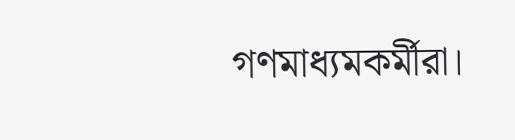গণমাধ্যমকর্মীরা।